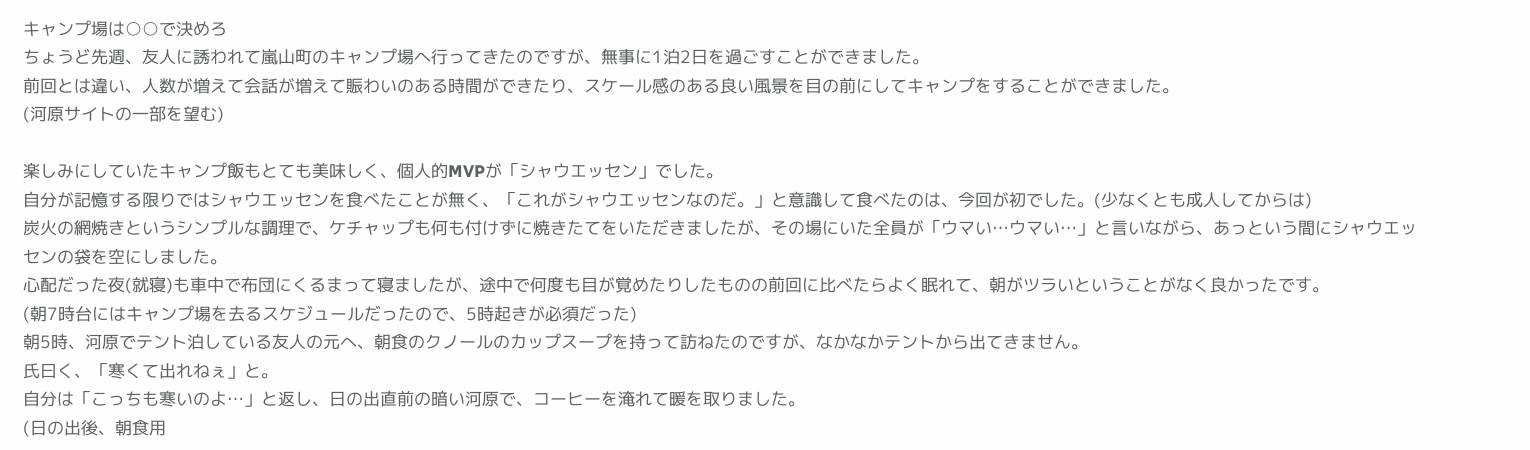キャンプ場は○○で決めろ
ちょうど先週、友人に誘われて嵐山町のキャンプ場へ行ってきたのですが、無事に1泊2日を過ごすことができました。
前回とは違い、人数が増えて会話が増えて賑わいのある時間ができたり、スケール感のある良い風景を目の前にしてキャンプをすることができました。
(河原サイトの一部を望む)

楽しみにしていたキャンプ飯もとても美味しく、個人的MVPが「シャウエッセン」でした。
自分が記憶する限りではシャウエッセンを食べたことが無く、「これがシャウエッセンなのだ。」と意識して食べたのは、今回が初でした。(少なくとも成人してからは)
炭火の網焼きというシンプルな調理で、ケチャップも何も付けずに焼きたてをいただきましたが、その場にいた全員が「ウマい…ウマい…」と言いながら、あっという間にシャウエッセンの袋を空にしました。
心配だった夜(就寝)も車中で布団にくるまって寝ましたが、途中で何度も目が覚めたりしたものの前回に比べたらよく眠れて、朝がツラいということがなく良かったです。
(朝7時台にはキャンプ場を去るスケジュールだったので、5時起きが必須だった)
朝5時、河原でテント泊している友人の元へ、朝食のクノールのカップスープを持って訪ねたのですが、なかなかテントから出てきません。
氏曰く、「寒くて出れねぇ」と。
自分は「こっちも寒いのよ…」と返し、日の出直前の暗い河原で、コーヒーを淹れて暖を取りました。
(日の出後、朝食用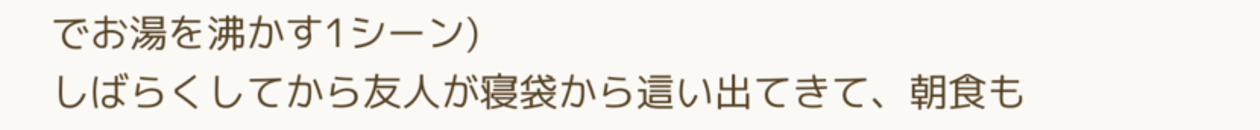でお湯を沸かす1シーン)
しばらくしてから友人が寝袋から這い出てきて、朝食も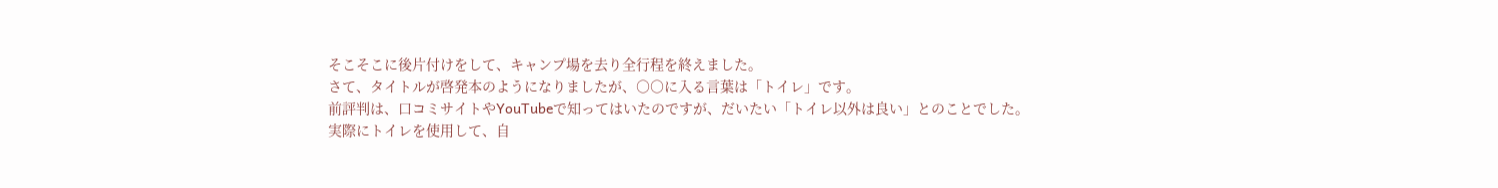そこそこに後片付けをして、キャンプ場を去り全行程を終えました。
さて、タイトルが啓発本のようになりましたが、○○に入る言葉は「トイレ」です。
前評判は、口コミサイトやYouTubeで知ってはいたのですが、だいたい「トイレ以外は良い」とのことでした。
実際にトイレを使用して、自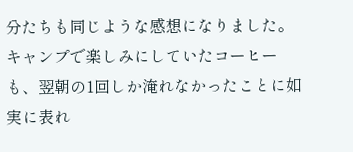分たちも同じような感想になりました。
キャンプで楽しみにしていたコーヒーも、翌朝の1回しか淹れなかったことに如実に表れ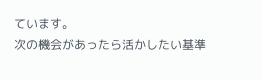ています。
次の機会があったら活かしたい基準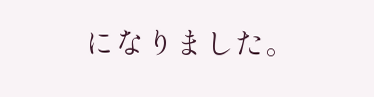になりました。